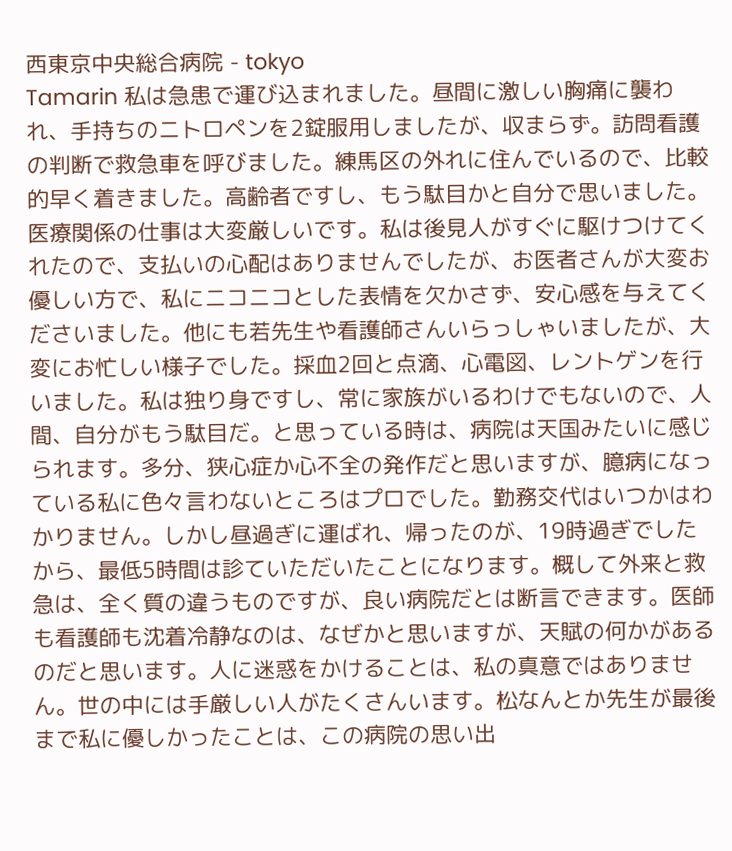西東京中央総合病院 - tokyo
Tamarin 私は急患で運び込まれました。昼間に激しい胸痛に襲われ、手持ちのニトロペンを2錠服用しましたが、収まらず。訪問看護の判断で救急車を呼びました。練馬区の外れに住んでいるので、比較的早く着きました。高齢者ですし、もう駄目かと自分で思いました。医療関係の仕事は大変厳しいです。私は後見人がすぐに駆けつけてくれたので、支払いの心配はありませんでしたが、お医者さんが大変お優しい方で、私にニコニコとした表情を欠かさず、安心感を与えてくださいました。他にも若先生や看護師さんいらっしゃいましたが、大変にお忙しい様子でした。採血2回と点滴、心電図、レントゲンを行いました。私は独り身ですし、常に家族がいるわけでもないので、人間、自分がもう駄目だ。と思っている時は、病院は天国みたいに感じられます。多分、狭心症か心不全の発作だと思いますが、臆病になっている私に色々言わないところはプロでした。勤務交代はいつかはわかりません。しかし昼過ぎに運ばれ、帰ったのが、19時過ぎでしたから、最低5時間は診ていただいたことになります。概して外来と救急は、全く質の違うものですが、良い病院だとは断言できます。医師も看護師も沈着冷静なのは、なぜかと思いますが、天賦の何かがあるのだと思います。人に迷惑をかけることは、私の真意ではありません。世の中には手厳しい人がたくさんいます。松なんとか先生が最後まで私に優しかったことは、この病院の思い出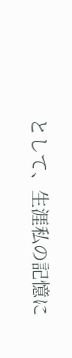として、生涯私の記憶に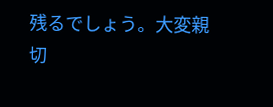残るでしょう。大変親切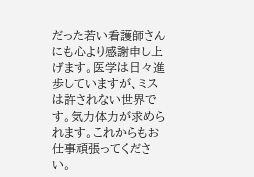だった若い看護師さんにも心より感謝申し上げます。医学は日々進歩していますが、ミスは許されない世界です。気力体力が求められます。これからもお仕事頑張ってください。